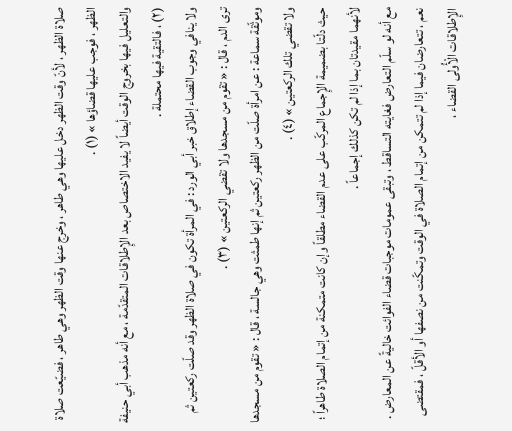صلاة الظهر ، لأنّ وقت الظهر دخل عليها وهي طاهر ، وخرج عنها وقت الظهر وهي طاهر ، فضيّعت صلاة الظهر ، فوجب عليها قضاؤها » (١) .
والتعليل فيها بخروج الوقت أيضاً لا يفيد الاختصاص بعد الإِطلاقات المتقدّمة ، مع أنه مذهب أبي حنيفة (٢) ، فالتقية فيها محتملة .
ولا ينافي وجوب القضاء إطلاق خبر أبي الورد : في المرأة تكون في صلاة الظهر وقد صلّت ركعتين ثم ترى الدم ، قال : « تقوم من مسجدها ولا تقضي الركعتين » (٣) .
وموثّقة سماعة : عن امرأة صلّت من الظهر ركعتين ثم إنها طمثت وهي جالسة ، قال : « تقوم من مسجدها ولا تقضي تلك الركعتين » (٤) .
حيث دلّتا بضميمة الإِجماع المركّب على عدم القضاء مطلقاً وإن كانت متمكنة من إتمام الصلاة طاهراً ؛ لأنهما مقيدتان بما إذا لم تكن كذلك إجماعاً .
مع أنه لو سلّم التعارض فغايته التساقط ، وتبقى عمومات موجبات قضاء الفوائت خاليةً عن المعارض .
نعم ، تتعارضان فيما إذا لم تتمكن من إتمام الصلاة في الوقت وتمكّنت من نصفها أو الأقلّ ، فمقتضى الإِطلاقات الْأُولى القضاء ،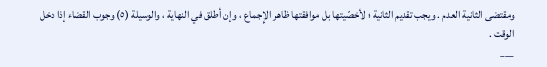ومقتضى الثانية العدم . ويجب تقديم الثانية ؛ لأخصّيتها بل موافقتها ظاهر الإِجماع ، وإن أطلق في النهاية ، والوسيلة (٥) وجوب القضاء إذا دخل الوقت .
___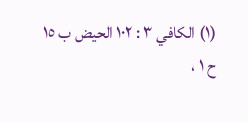(١) الكافي ٣ : ١٠٢ الحيض ب ١٥ ح ١ ،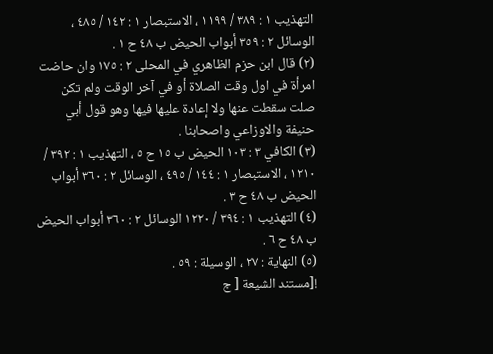التهذيب ١ : ٣٨٩ / ١١٩٩ ، الاستبصار ١ : ١٤٢ / ٤٨٥ ، الوسائل ٢ : ٣٥٩ أبواب الحيض ب ٤٨ ح ١ .
(٢) قال ابن حزم الظاهري في المحلى ٢ : ١٧٥ وان حاضت امرأة في اول وقت الصلاة أو في آخر الوقت ولم تكن صلت سقطت عنها ولا إعادة عليها فيها وهو قول أبي حنيفة والاوزاعي واصحابنا .
(٣) الكافي ٣ : ١٠٣ الحيض ب ١٥ ح ٥ ، التهذيب ١ : ٣٩٢ / ١٢١٠ ، الاستبصار ١ : ١٤٤ / ٤٩٥ ، الوسائل ٢ : ٣٦٠ أبواب الحيض ب ٤٨ ح ٣ .
(٤) التهذيب ١ : ٣٩٤ / ١٢٢٠ الوسائل ٢ : ٣٦٠ أبواب الحيض ب ٤٨ ح ٦ .
(٥) النهاية : ٢٧ ، الوسيلة : ٥٩ .
![مستند الشيعة [ ج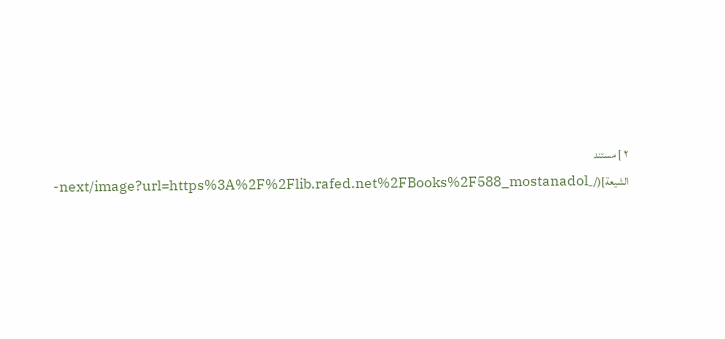٢ ] مستند الشيعة](/_next/image?url=https%3A%2F%2Flib.rafed.net%2FBooks%2F588_mostanadol-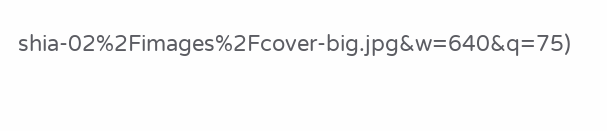shia-02%2Fimages%2Fcover-big.jpg&w=640&q=75)